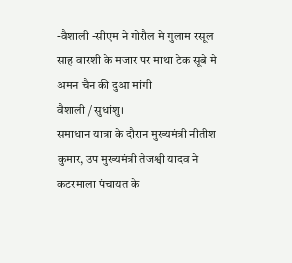-वैशाली -सीएम ने गोरौल मे गुलाम रसूल साह वारशी के मजार पर माथा टेक सूबे मे अमन चैन की दुआ मांगी
वैशाली / सुधांशु।
समाधान यात्रा के दौरान मुख्यमंत्री नीतीश कुमार, उप मुख्यमंत्री तेजश्वी यादव ने कटरमाला पंचायत के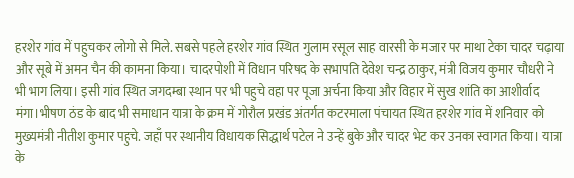हरशेर गांव में पहुचकर लोगो से मिले. सबसे पहले हरशेर गांव स्थित गुलाम रसूल साह वारसी के मजार पर माथा टेका चादर चढ़ाया और सूबे में अमन चैन की कामना किया। चादरपोशी में विधान परिषद के सभापति देवेश चन्द्र ठाकुर, मंत्री विजय कुमार चौधरी ने भी भाग लिया। इसी गांव स्थित जगदम्बा स्थान पर भी पहुचे वहा पर पूजा अर्चना किया और विहार में सुख शांति का आशीर्वाद मंगा।भीषण ठंड के बाद भी समाधान यात्रा के क्रम में गोरौल प्रखंड अंतर्गत कटरमाला पंचायत स्थित हरशेर गांव में शनिवार को मुख्यमंत्री नीतीश कुमार पहुचे. जहाँ पर स्थानीय विधायक सिद्धार्थ पटेल ने उन्हें बुके और चादर भेट कर उनका स्वागत किया। यात्रा के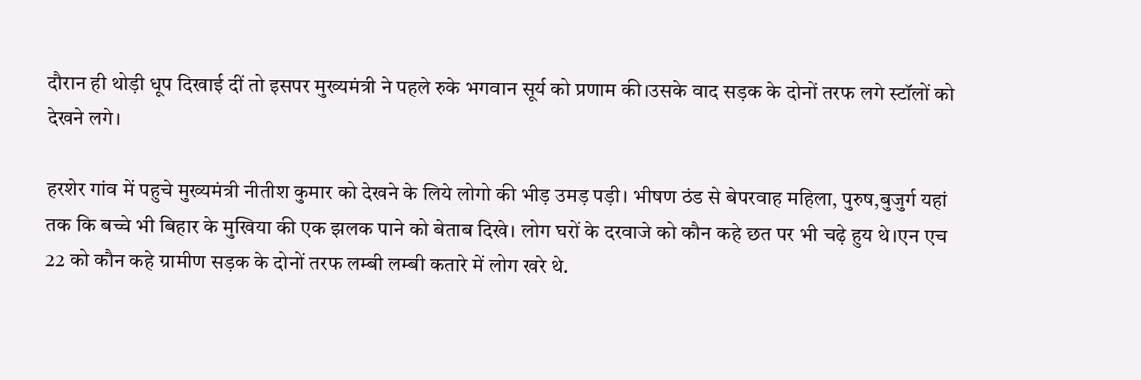दौरान ही थोड़ी धूप दिखाई दीं तो इसपर मुख्यमंत्री ने पहले रुके भगवान सूर्य को प्रणाम की।उसके वाद सड़क के दोनों तरफ लगे स्टॉलों को देखने लगे।

हरशेर गांव में पहुचे मुख्यमंत्री नीतीश कुमार को देखने के लिये लोगो की भीड़ उमड़ पड़ी। भीषण ठंड से बेपरवाह महिला, पुरुष,बुजुर्ग यहां तक कि बच्चे भी बिहार के मुखिया की एक झलक पाने को बेताब दिखे। लोग घरों के दरवाजे को कौन कहे छत पर भी चढ़े हुय थे।एन एच 22 को कौन कहे ग्रामीण सड़क के दोनों तरफ लम्बी लम्बी कतारे में लोग खरे थे.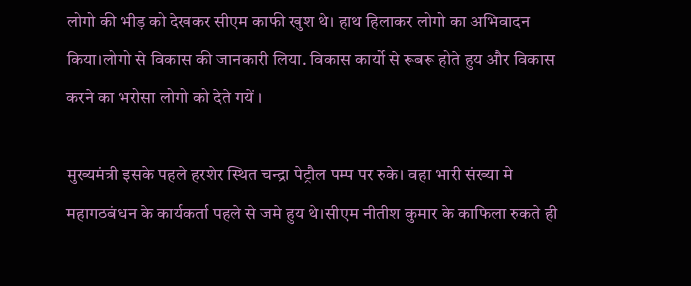लोगो की भीड़ को देखकर सीएम काफी खुश थे। हाथ हिलाकर लोगो का अभिवादन किया।लोगो से विकास की जानकारी लिया. विकास कार्यो से रूबरू होते हुय और विकास करने का भरोसा लोगो को देते गयें ।

मुख्यमंत्री इसके पहले हरशेर स्थित चन्द्रा पेट्रौल पम्प पर रुके। वहा भारी संख्या मे महागठबंधन के कार्यकर्ता पहले से जमे हुय थे।सीएम नीतीश कुमार के काफिला रुकते ही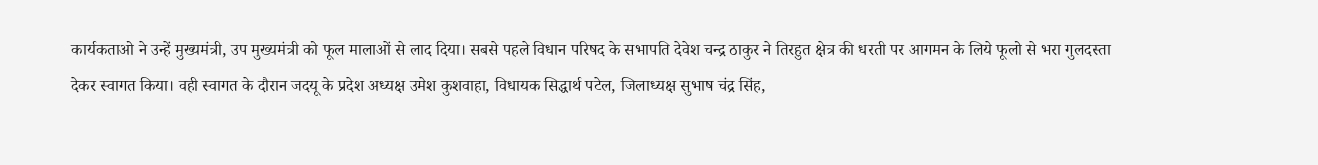कार्यकताओ ने उन्हें मुख्यमंत्री, उप मुख्यमंत्री को फूल मालाओं से लाद दिया। सबसे पहले विधान परिषद के सभापति देवेश चन्द्र ठाकुर ने तिरहुत क्षेत्र की धरती पर आगमन के लिये फूलो से भरा गुलदस्ता देकर स्वागत किया। वही स्वागत के दौरान जदयू के प्रदेश अध्यक्ष उमेश कुशवाहा, विधायक सिद्धार्थ पटेल, जिलाध्यक्ष सुभाष चंद्र सिंह,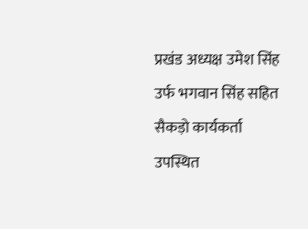प्रखंड अध्यक्ष उमेश सिंह उर्फ भगवान सिंह सहित सैकड़ो कार्यकर्ता उपस्थित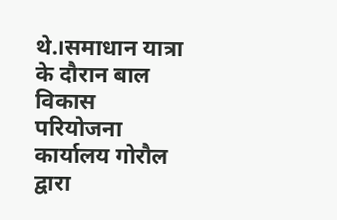थे.।समाधान यात्रा के दौरान बाल विकास परियोजना कार्यालय गोरौल द्वारा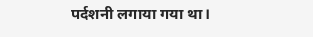पर्दशनी लगाया गया था।